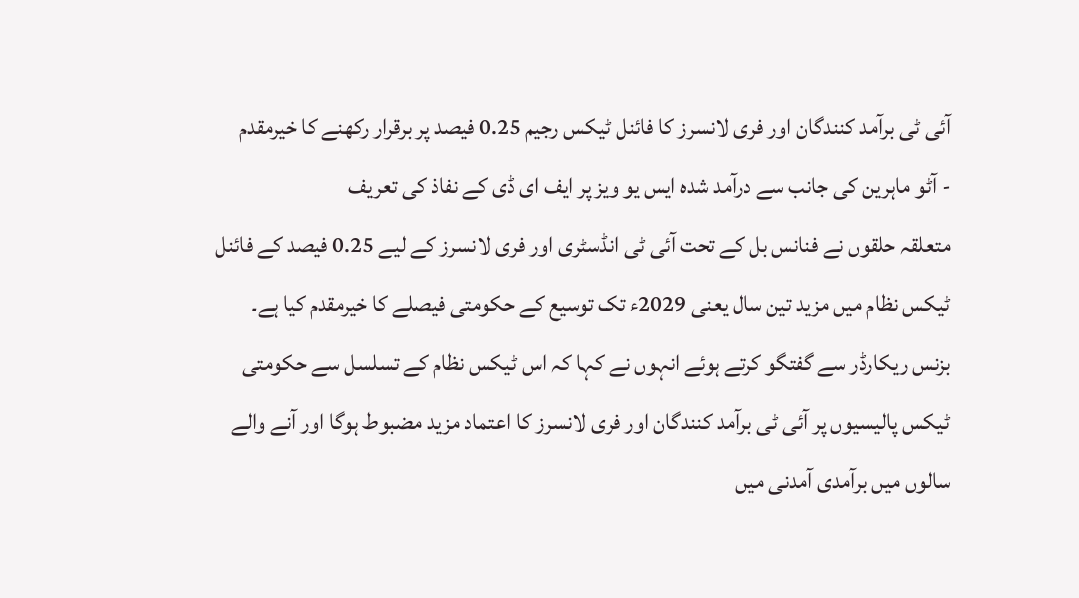آئی ٹی برآمد کنندگان اور فری لانسرز کا فائنل ٹیکس رجیم 0.25 فیصد پر برقرار رکھنے کا خیرمقدم
- آٹو ماہرین کی جانب سے درآمد شدہ ایس یو ویز پر ایف ای ڈی کے نفاذ کی تعریف
متعلقہ حلقوں نے فنانس بل کے تحت آئی ٹی انڈسٹری اور فری لانسرز کے لیے 0.25 فیصد کے فائنل ٹیکس نظام میں مزید تین سال یعنی 2029ء تک توسیع کے حکومتی فیصلے کا خیرمقدم کیا ہے۔
بزنس ریکارڈر سے گفتگو کرتے ہوئے انہوں نے کہا کہ اس ٹیکس نظام کے تسلسل سے حکومتی ٹیکس پالیسیوں پر آئی ٹی برآمد کنندگان اور فری لانسرز کا اعتماد مزید مضبوط ہوگا اور آنے والے سالوں میں برآمدی آمدنی میں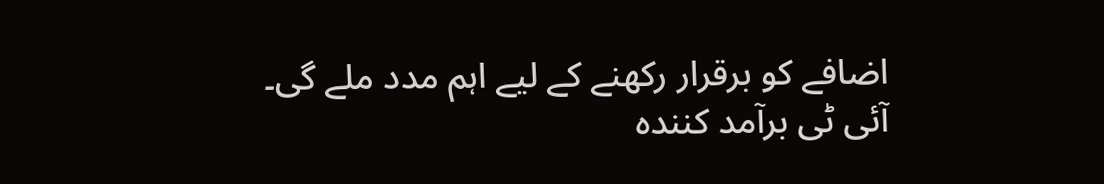اضافے کو برقرار رکھنے کے لیے اہم مدد ملے گی۔
آئی ٹی برآمد کنندہ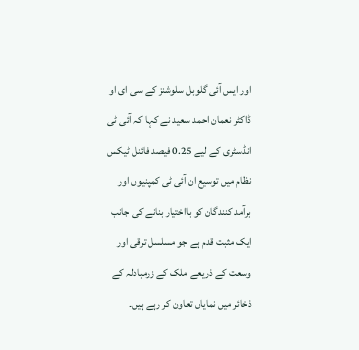اور ایس آئی گلوبل سلوشنز کے سی ای او ڈاکٹر نعمان احمد سعید نے کہا کہ آئی ٹی انڈسٹری کے لیے 0.25 فیصد فائنل ٹیکس نظام میں توسیع ان آئی ٹی کمپنیوں اور برآمد کنندگان کو بااختیار بنانے کی جانب ایک مثبت قدم ہے جو مسلسل ترقی اور وسعت کے ذریعے ملک کے زرمبادلہ کے ذخائر میں نمایاں تعاون کر رہے ہیں۔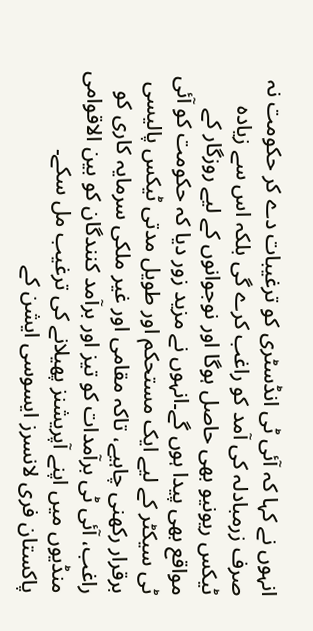انہوں نے کہا کہ آئی ٹی انڈسٹری کو ترغیبات دے کر حکومت نہ صرف زرمبادلہ کی آمد کو راغب کرے گی بلکہ اس سے زیادہ ٹیکس ریونیو بھی حاصل ہوگا اور نوجوانوں کے لیے روزگار کے مواقع بھی پیدا ہوں گے۔انہوں نے مزید زور دیا کہ حکومت کو آئی ٹی سیکٹر کے لیے ایک مستحکم اور طویل مدتی ٹیکس پالیسی برقرار رکھنی چاہیے، تاکہ مقامی اور غیر ملکی سرمایہ کاری کو راغب، آئی ٹی برآمدات کو تیز اور برآمد کنندگان کو بین الاقوامی منڈیوں میں اپنے آپریشنز پھیلانے کی ترغیب مل سکے۔
پاکستان فری لانسرز ایسوسی ایشن کے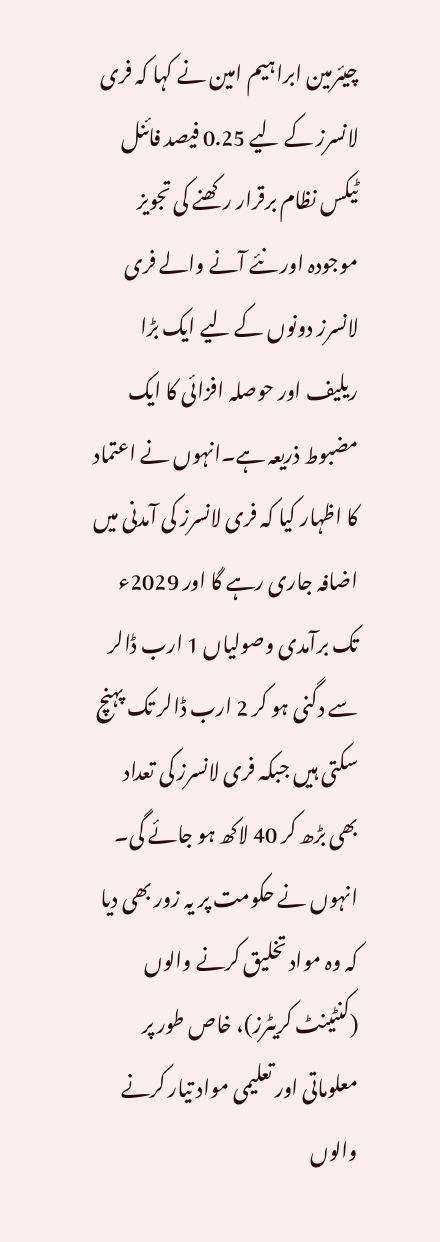چیئرمین ابراہیم امین نے کہا کہ فری لانسرز کے لیے 0.25 فیصد فائنل ٹیکس نظام برقرار رکھنے کی تجویز موجودہ اور نئے آنے والے فری لانسرز دونوں کے لیے ایک بڑا ریلیف اور حوصلہ افزائی کا ایک مضبوط ذریعہ ہے۔انہوں نے اعتماد کا اظہار کیا کہ فری لانسرز کی آمدنی میں اضافہ جاری رہے گا اور 2029ء تک برآمدی وصولیاں 1 ارب ڈالر سے دگنی ہو کر 2 ارب ڈالر تک پہنچ سکتی ہیں جبکہ فری لانسرز کی تعداد بھی بڑھ کر 40 لاکھ ہو جائے گی۔ انہوں نے حکومت پر یہ زور بھی دیا کہ وہ مواد تخلیق کرنے والوں (کنٹینٹ کریٹرز)، خاص طور پر معلوماتی اور تعلیمی مواد تیار کرنے والوں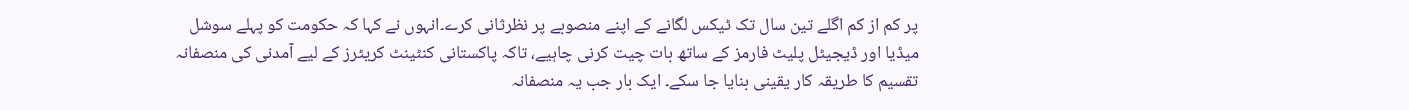پر کم از کم اگلے تین سال تک ٹیکس لگانے کے اپنے منصوبے پر نظرثانی کرے۔انہوں نے کہا کہ حکومت کو پہلے سوشل میڈیا اور ڈیجیٹل پلیٹ فارمز کے ساتھ بات چیت کرنی چاہیے، تاکہ پاکستانی کنٹینٹ کریٹرز کے لیے آمدنی کی منصفانہ تقسیم کا طریقہ کار یقینی بنایا جا سکے۔ ایک بار جب یہ منصفانہ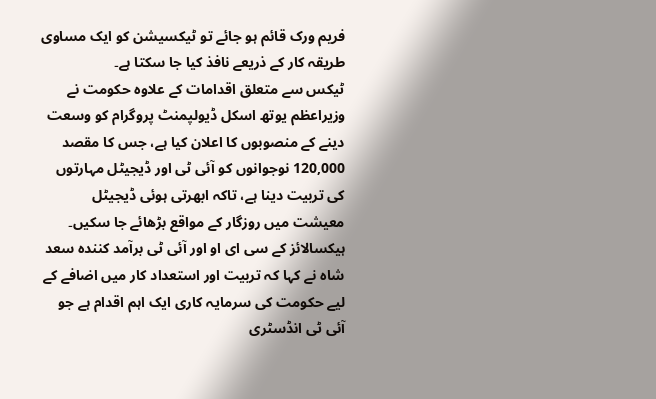فریم ورک قائم ہو جائے تو ٹیکسیشن کو ایک مساوی طریقہ کار کے ذریعے نافذ کیا جا سکتا ہے۔
ٹیکس سے متعلق اقدامات کے علاوہ حکومت نے وزیراعظم یوتھ اسکل ڈیولپمنٹ پروگرام کو وسعت دینے کے منصوبوں کا اعلان کیا ہے، جس کا مقصد 120,000 نوجوانوں کو آئی ٹی اور ڈیجیٹل مہارتوں کی تربیت دینا ہے، تاکہ ابھرتی ہوئی ڈیجیٹل معیشت میں روزگار کے مواقع بڑھائے جا سکیں۔
ہیکسالائز کے سی ای او اور آئی ٹی برآمد کنندہ سعد شاہ نے کہا کہ تربیت اور استعداد کار میں اضافے کے لیے حکومت کی سرمایہ کاری ایک اہم اقدام ہے جو آئی ٹی انڈسٹری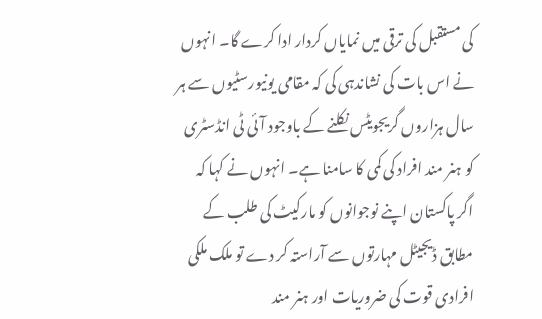کی مستقبل کی ترقی میں نمایاں کردار ادا کرے گا۔ انہوں نے اس بات کی نشاندہی کی کہ مقامی یونیورسٹیوں سے ہر سال ہزاروں گریجویٹس نکلنے کے باوجود آئی ٹی انڈسٹری کو ہنر مند افراد کی کمی کا سامنا ہے۔ انہوں نے کہا کہ اگر پاکستان اپنے نوجوانوں کو مارکیٹ کی طلب کے مطابق ڈیجیٹل مہارتوں سے آراستہ کر دے تو ملک ملکی افرادی قوت کی ضروریات اور ہنر مند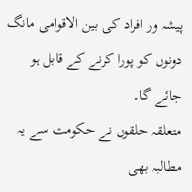پیشہ ور افراد کی بین الاقوامی مانگ دونوں کو پورا کرنے کے قابل ہو جائے گا۔
متعلقہ حلقوں نے حکومت سے یہ مطالبہ بھی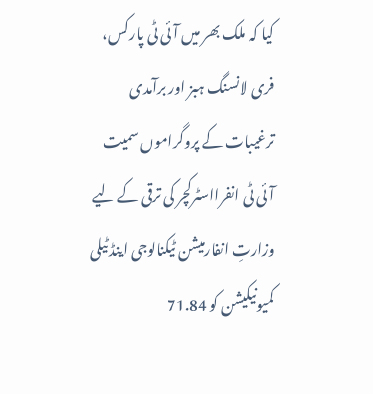کیا کہ ملک بھر میں آئی ٹی پارکس، فری لانسنگ ہبز اور برآمدی ترغیبات کے پروگراموں سمیت آئی ٹی انفرااسٹرکچر کی ترقی کے لیے وزارتِ انفارمیشن ٹیکنالوجی اینڈ ٹیلی کمیونیکیشن کو 71.84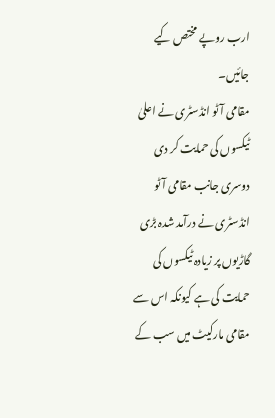ارب روپے مختص کیے جائیں۔
مقامی آٹو انڈسٹری نے اعلیٰ ٹیکسوں کی حمایت کر دی
دوسری جانب مقامی آٹو انڈسٹری نے درآمد شدہ بڑی گاڑیوں پر زیادہ ٹیکسوں کی حمایت کی ہے کیونکہ اس سے مقامی مارکیٹ میں سب کے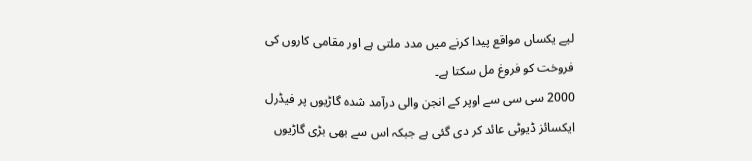لیے یکساں مواقع پیدا کرنے میں مدد ملتی ہے اور مقامی کاروں کی فروخت کو فروغ مل سکتا ہے۔
2000 سی سی سے اوپر کے انجن والی درآمد شدہ گاڑیوں پر فیڈرل ایکسائز ڈیوٹی عائد کر دی گئی ہے جبکہ اس سے بھی بڑی گاڑیوں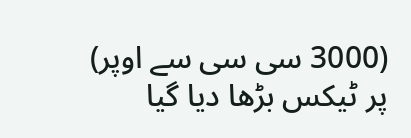(3000 سی سی سے اوپر) پر ٹیکس بڑھا دیا گیا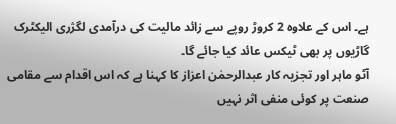ہے۔ اس کے علاوہ 2 کروڑ روپے سے زائد مالیت کی درآمدی لگژری الیکٹرک گاڑیوں پر بھی ٹیکس عائد کیا جائے گا۔
آٹو ماہر اور تجزیہ کار عبدالرحمٰن اعزاز کا کہنا ہے کہ اس اقدام سے مقامی صنعت پر کوئی منفی اثر نہیں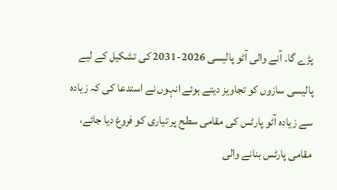پڑے گا۔ آنے والی آٹو پالیسی 2026-2031 کی تشکیل کے لیے پالیسی سازوں کو تجاویز دیتے ہوئے انہوں نے استدعا کی کہ زیادہ سے زیادہ آٹو پارٹس کی مقامی سطح پر تیاری کو فروغ دیا جائے، مقامی پارٹس بنانے والی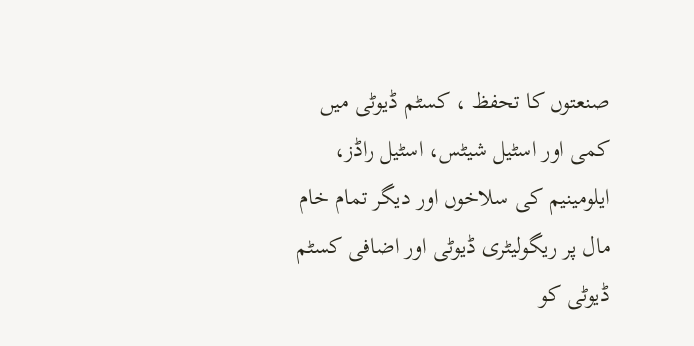صنعتوں کا تحفظ ، کسٹم ڈیوٹی میں کمی اور اسٹیل شیٹس، اسٹیل راڈز، ایلومینیم کی سلاخوں اور دیگر تمام خام مال پر ریگولیٹری ڈیوٹی اور اضافی کسٹم ڈیوٹی کو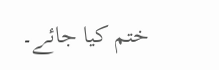ختم کیا جائے۔